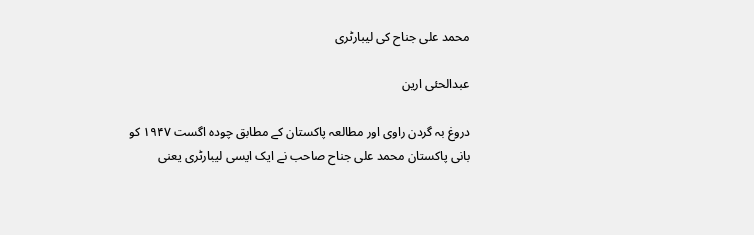محمد علی جناح کی لیبارٹری

عبدالحئی ارین

دروغ بہ گردن راوی اور مطالعہ پاکستان کے مطابق چودہ اگست ۱۹۴۷ کو بانی پاکستان محمد علی جناح صاحب نے ایک ایسی لیبارٹری یعنی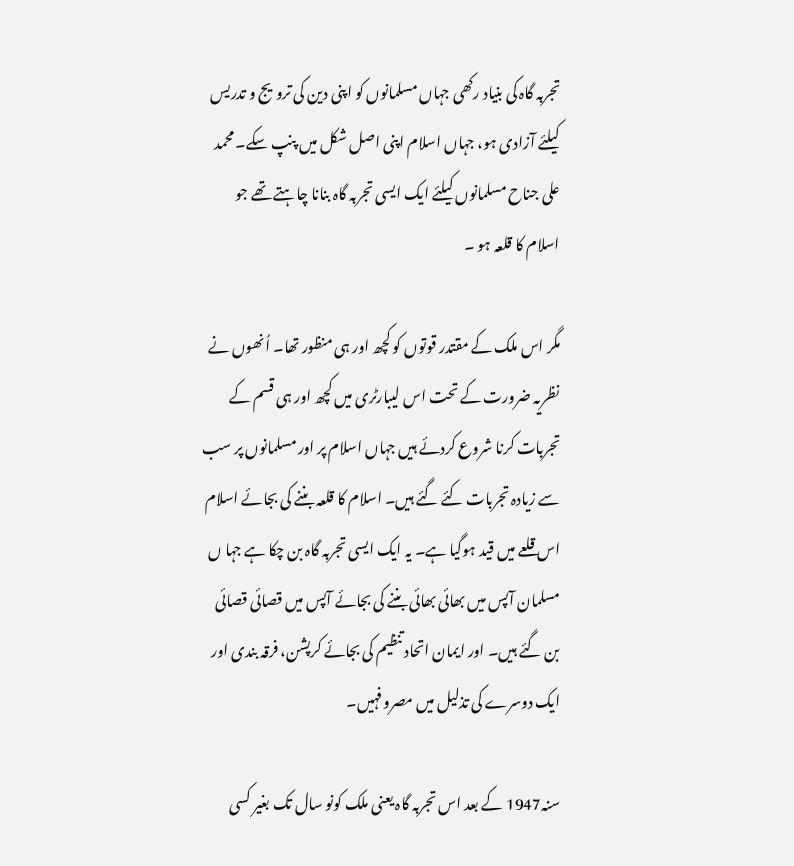تجربہ گاہ کی بنیاد رکھی جہاں مسلمانوں کو اپنی دین کی ترویج و تدریس کیلئے آزادی ہو، جہاں اسلام اپنی اصل شکل میں پنپ سکے۔ محمد علی جناح مسلمانوں کیلئے ایک ایسی تجربہ گاہ بنانا چاہتے تھے جو اسلام کا قلعہ ہو ۔

مگر اس ملک کے مقتدر قوتوں کو کچھ اور ہی منظور تھا۔ اُنھوں نے نظریہ ضرورت کے تحت اس لیبارٹری میں کچھ اور ہی قسم کے تجربات کرنا شروع کردئے ہیں جہاں اسلام پر اور مسلمانوں پر سب سے زیادہ تجربات کئے گئے ہیں۔ اسلام کا قلعہ بننے کی بجائے اسلام اس قلعے میں قید ہوگیا ہے۔ یہ ایک ایسی تجربہ گاہ بن چکا ہے جہا ں مسلمان آپس میں بھائی بھائی بننے کی بجائے آپس میں قصائی قصائی بن گئے ہیں۔ اور ایمان اتحاد تنظیم کی بجائے کرپشن، فرقہ بندی اور ایک دوسرے کی تذلیل میں مصروفہیں۔

سنہ1947 کے بعد اس تجربہ گاہ یعنی ملک کونو سال تک بغیر کسی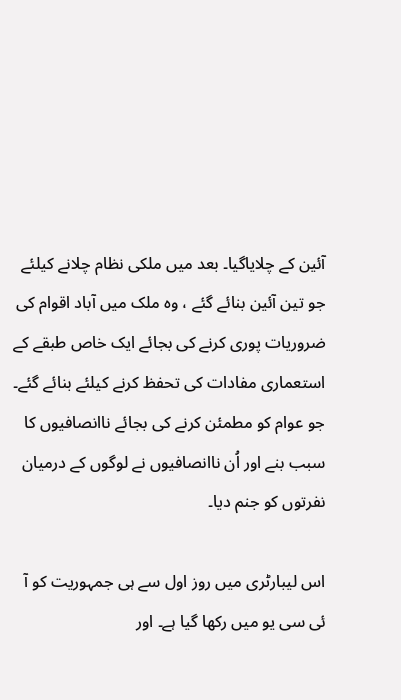آئین کے چلایاگیا۔ بعد میں ملکی نظام چلانے کیلئے جو تین آئین بنائے گئے ، وہ ملک میں آباد اقوام کی ضروریات پوری کرنے کی بجائے ایک خاص طبقے کے استعماری مفادات کی تحفظ کرنے کیلئے بنائے گئے۔ جو عوام کو مطمئن کرنے کی بجائے ناانصافیوں کا سبب بنے اور اُن ناانصافیوں نے لوگوں کے درمیان نفرتوں کو جنم دیا۔

اس لیبارٹری میں روز اول سے ہی جمہوریت کو آ ئی سی یو میں رکھا گیا ہے۔ اور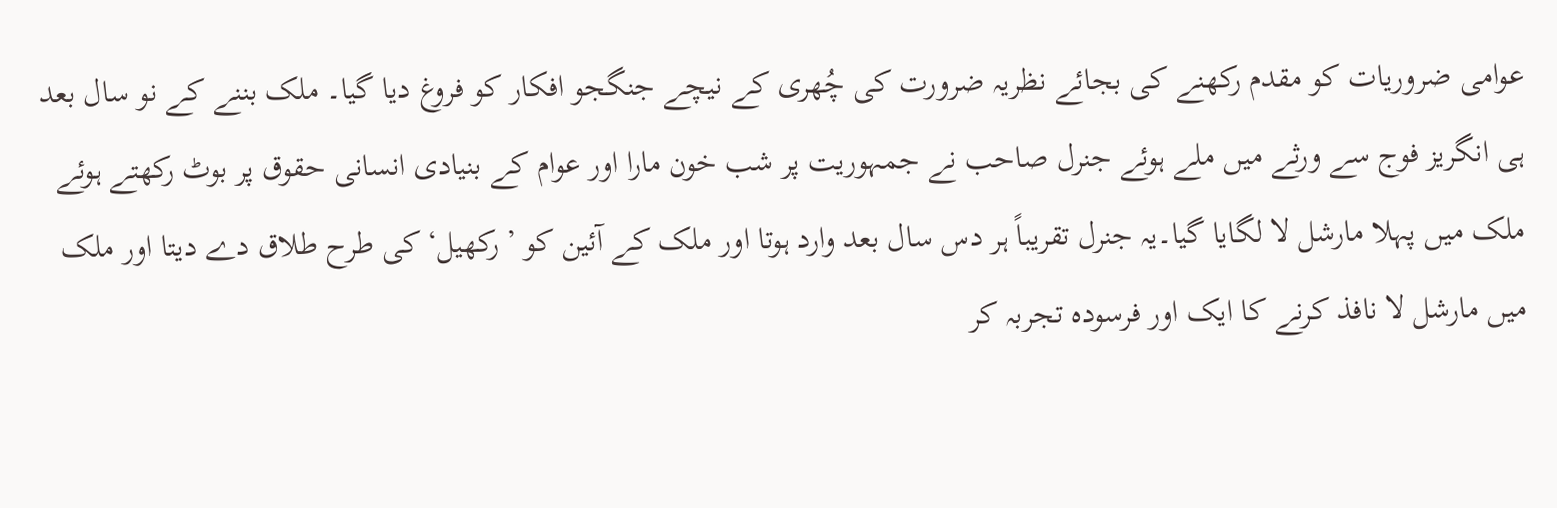عوامی ضروریات کو مقدم رکھنے کی بجائے نظریہ ضرورت کی چُھری کے نیچے جنگجو افکار کو فروغ دیا گیا۔ ملک بننے کے نو سال بعد ہی انگریز فوج سے ورثے میں ملے ہوئے جنرل صاحب نے جمہوریت پر شب خون مارا اور عوام کے بنیادی انسانی حقوق پر بوٹ رکھتے ہوئے ملک میں پہلا مارشل لا لگایا گیا۔یہ جنرل تقریباً ہر دس سال بعد وارد ہوتا اور ملک کے آئین کو ’ رکھیل‘ کی طرح طلاق دے دیتا اور ملک میں مارشل لا نافذ کرنے کا ایک اور فرسودہ تجربہ کر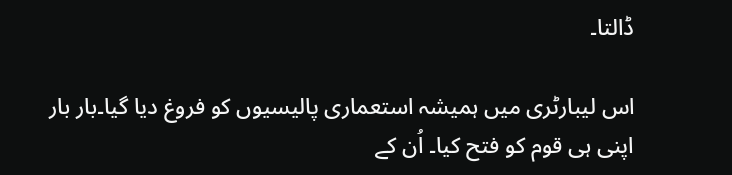ڈالتا۔

اس لیبارٹری میں ہمیشہ استعماری پالیسیوں کو فروغ دیا گیا۔بار بار اپنی ہی قوم کو فتح کیا۔ اُن کے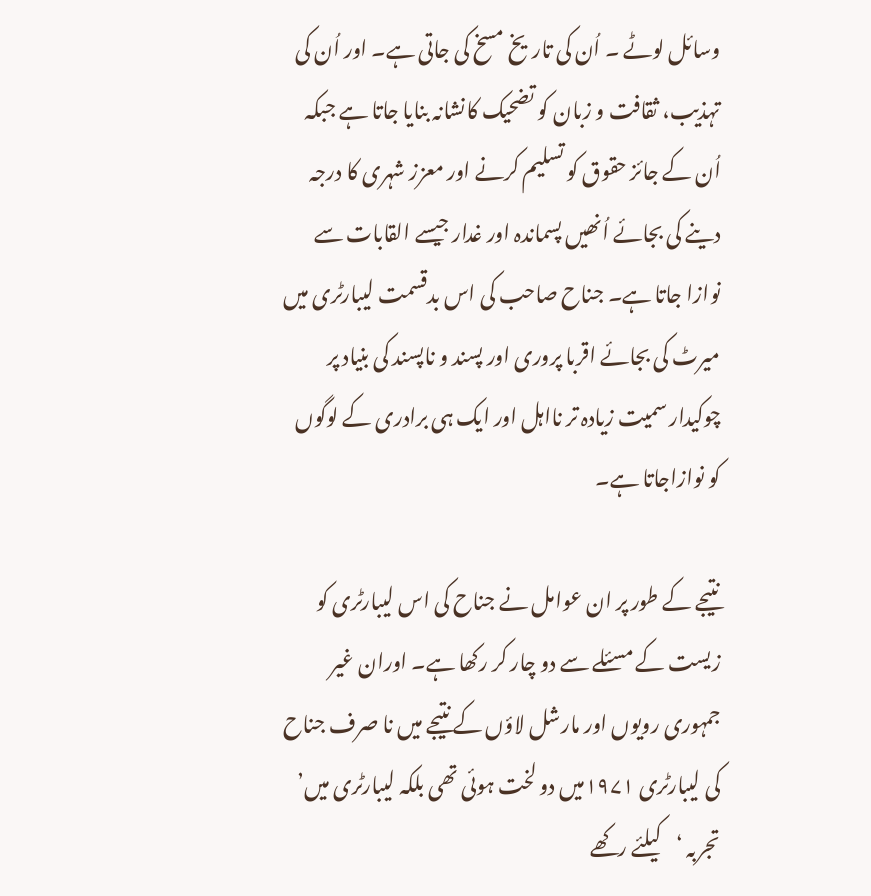وسائل لوٹے ۔ اُن کی تاریخ مسخ کی جاتی ہے۔ اور اُن کی تہذیب، ثقافت و زبان کو تضحیک کانشانہ بنایا جاتا ہے جبکہ اُن کے جائز حقوق کو تسلیم کرنے اور معزز شہری کا درجہ دینے کی بجائے اُنھیں پسماندہ اور غدار جیسے القابات سے نوازا جاتا ہے۔ جناح صاحب کی اس بدقسمت لیبارٹری میں میرٹ کی بجائے اقربا پروری اور پسند و ناپسند کی بنیاد پر چوکیدار سمیت زیادہ تر نااہل اور ایک ہی برادری کے لوگوں کو نوازاجاتا ہے۔

نتیجے کے طور پر ان عوامل نے جناح کی اس لیبارٹری کو زیست کے مسئلے سے دو چار کر رکھا ہے۔ اوران غیر جمہوری رویوں اور مارشل لاؤں کے نتیجے میں نا صرف جناح کی لیبارٹری ۱۹۷۱میں دو لخت ہوئی تھی بلکہ لیبارٹری میں’ تجربہ ‘کیلئے رکھے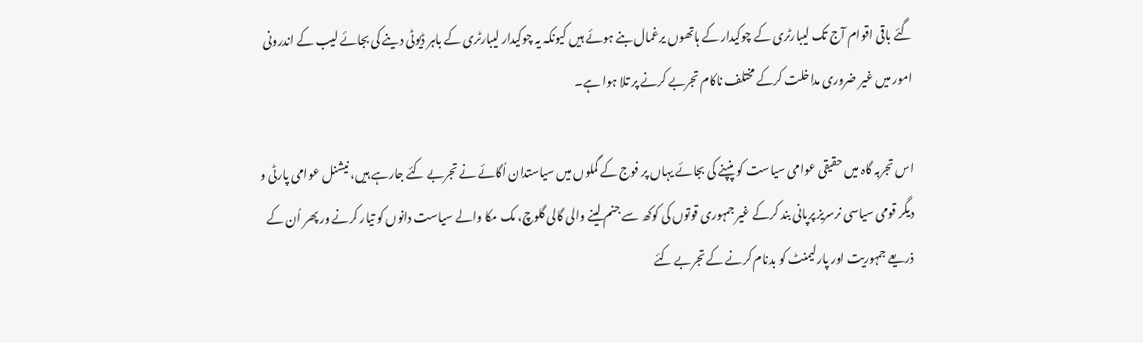گئے باقی اقوام آج تک لیبارٹری کے چوکیدار کے ہاتھوں یرغمال بنے ہوئے ہیں کیونکہ یہ چوکیدار لیبارٹری کے باہر ڈیوٹی دینے کی بجائے لیب کے اندرونی امور میں غیر ضروری مداخلت کرکے مختلف ناکام تجربے کرنے پر تلا ہوا ہے۔

اس تجربہ گاہ میں حقیقی عوامی سیاست کو پنپنے کی بجائے یہاں پر فوج کے گملوں میں سیاستدان اُگائے نے تجربے کئے جارہے ہیں، نیشنل عوامی پارٹی و دیگر قومی سیاسی نرسریز پرپانی بند کرکے غیر جمہوری قوتوں کی کوکھ سے جنم لینے والی گالی گلوچ، مک مکا والے سیاست دانوں کو تیار کرنے ور پھر اُن کے ذریعے جمہوریت اور پارلیمنٹ کو بدنام کرنے کے تجربے کئے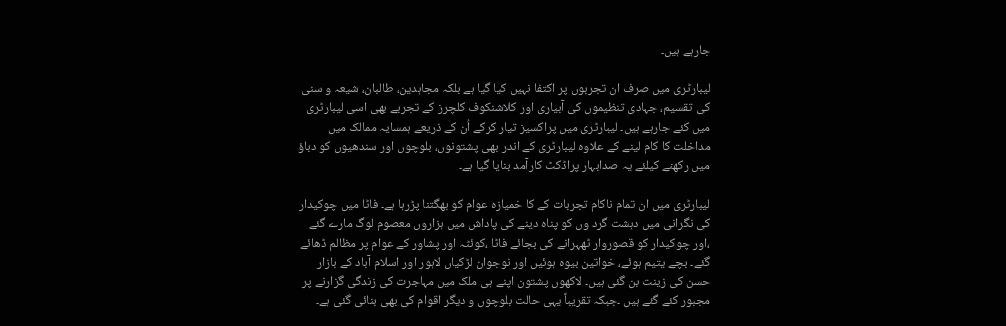جارہے ہیں۔

لیبارٹری میں صرف ان تجربوں پر اکتفا نہیں کیا گیا ہے بلکہ مجاہدین، طالبان، شیعہ و سنی کی تقسیم، جہادی تنظیموں کی آبیاری اور کلاشنکوف کلچرز کے تجربے بھی اسی لیبارٹری میں کئے جارہے ہیں۔ لیبارٹری میں پراکسیز تیار کرکے اُن کے ذریعے ہمسایہ ممالک میں مداخلت کا کام لینے کے علاوہ لیبارٹری کے اندر بھی پشتونوں، بلوچوں اور سندھیوں کو دباؤ میں رکھنے کیلئے یہ صدابہار پراڈکٹ کارآمد بنایا گیا ہے۔

لیبارٹری میں ان تمام ناکام تجربات کے کا خمیازہ عوام کو بھگتنا پڑرہا ہے۔ فاٹا میں چوکیدار کی نگرانی میں دہشت گرد وں کو پناہ دینے کی پاداش میں ہزاروں معصوم لوگ مارے گئے ،اور چوکیدار کو قصوروار ٹھہرانے کی بجائے فاٹا ،کوئٹہ اور پشاور کے عوام پر مظالم ڈھائے گئے۔ بچے یتیم ہوئے، خواتین بیوہ ہوئیں اور نوجوان لڑکیاں لاہور اور اسلام آباد کے بازار حسن کی زینت بن گئی ہیں۔ لاکھوں پشتون اپنے ہی ملک میں مہاجرت کی زندگی گزارنے پر مجبور کئے گئے ہیں ۔جبکہ تقریباً یہی حالت بلوچوں و دیگر اقوام کی بھی بنائی گئی ہے۔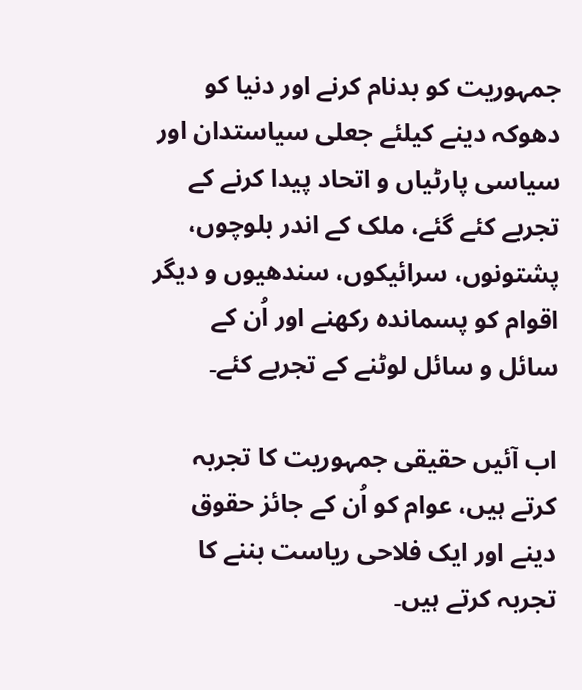جمہوریت کو بدنام کرنے اور دنیا کو دھوکہ دینے کیلئے جعلی سیاستدان اور سیاسی پارٹیاں و اتحاد پیدا کرنے کے تجربے کئے گئے، ملک کے اندر بلوچوں، پشتونوں، سرائیکوں، سندھیوں و دیگر اقوام کو پسماندہ رکھنے اور اُن کے سائل و سائل لوٹنے کے تجربے کئے۔

اب آئیں حقیقی جمہوریت کا تجربہ کرتے ہیں، عوام کو اُن کے جائز حقوق دینے اور ایک فلاحی ریاست بننے کا تجربہ کرتے ہیں۔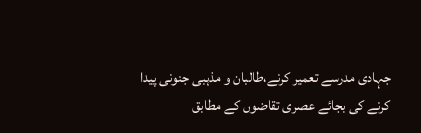جہادی مدرسے تعمیر کرنے،طالبان و مذہبی جنونی پیدا کرنے کی بجائے عصری تقاضوں کے مطابق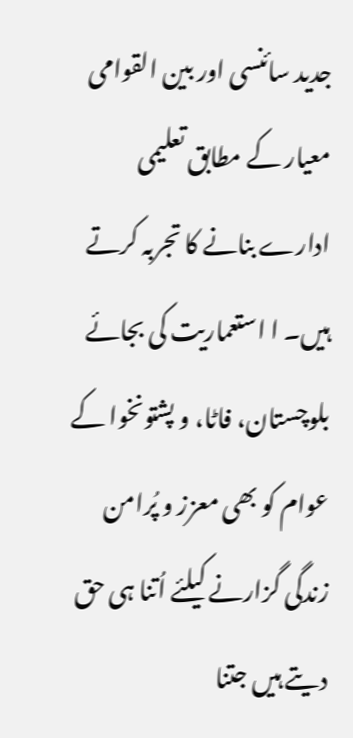جدید سائنسی اور بین القوامی معیار کے مطابق تعلیمی ادارے بنانے کا تجربہ کرتے ہیں۔ ا استعماریت کی بجائے بلوچستان، فاٹا، و پشتونخوا کے عوام کو بھی معزز و پُرامن زندگی گزارنے کیلئے اُتنا ہی حق دیتے ہیں جتنا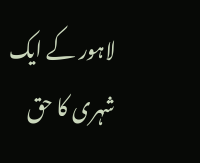لاہور کے ایک شہری کا حق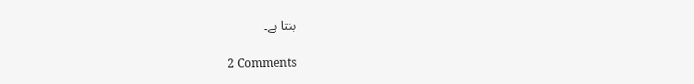بنتا ہے۔

2 Comments